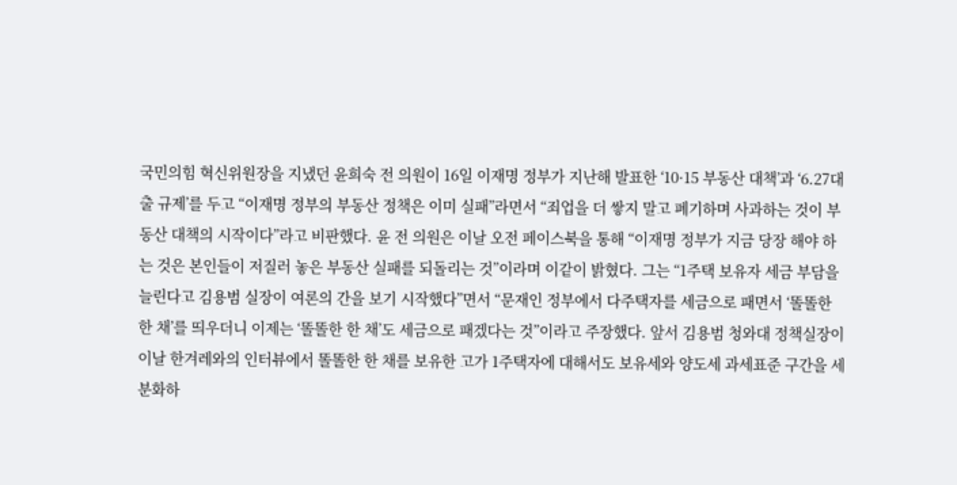국민의힘 혁신위원장을 지냈던 윤희숙 전 의원이 16일 이재명 정부가 지난해 발표한 ‘10·15 부동산 대책’과 ‘6.27대출 규제’를 두고 “이재명 정부의 부동산 정책은 이미 실패”라면서 “죄업을 더 쌓지 말고 폐기하며 사과하는 것이 부동산 대책의 시작이다”라고 비판했다. 윤 전 의원은 이날 오전 페이스북을 통해 “이재명 정부가 지금 당장 해야 하는 것은 본인들이 저질러 놓은 부동산 실패를 되돌리는 것”이라며 이같이 밝혔다. 그는 “1주택 보유자 세금 부담을 늘린다고 김용범 실장이 여론의 간을 보기 시작했다”면서 “문재인 정부에서 다주택자를 세금으로 패면서 ‘똘똘한 한 채’를 띄우더니 이제는 ‘똘똘한 한 채’도 세금으로 패겠다는 것”이라고 주장했다. 앞서 김용범 청와대 정책실장이 이날 한겨레와의 인터뷰에서 똘똘한 한 채를 보유한 고가 1주택자에 대해서도 보유세와 양도세 과세표준 구간을 세분화하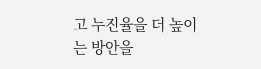고 누진율을 더 높이는 방안을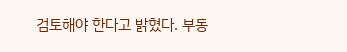검토해야 한다고 밝혔다. 부동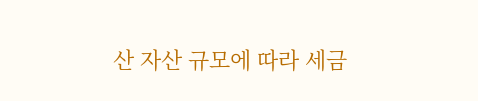산 자산 규모에 따라 세금